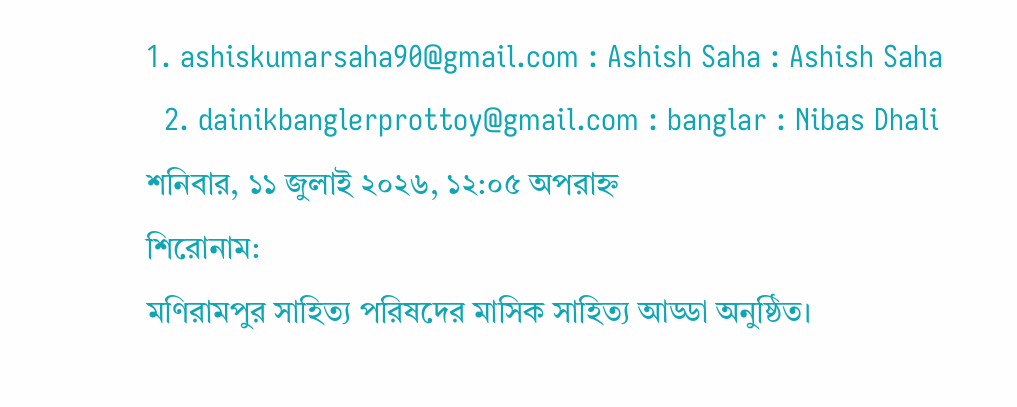1. ashiskumarsaha90@gmail.com : Ashish Saha : Ashish Saha
  2. dainikbanglerprottoy@gmail.com : banglar : Nibas Dhali
শনিবার, ১১ জুলাই ২০২৬, ১২:০৫ অপরাহ্ন
শিরোনাম:
মণিরামপুর সাহিত্য পরিষদের মাসিক সাহিত্য আড্ডা অনুষ্ঠিত।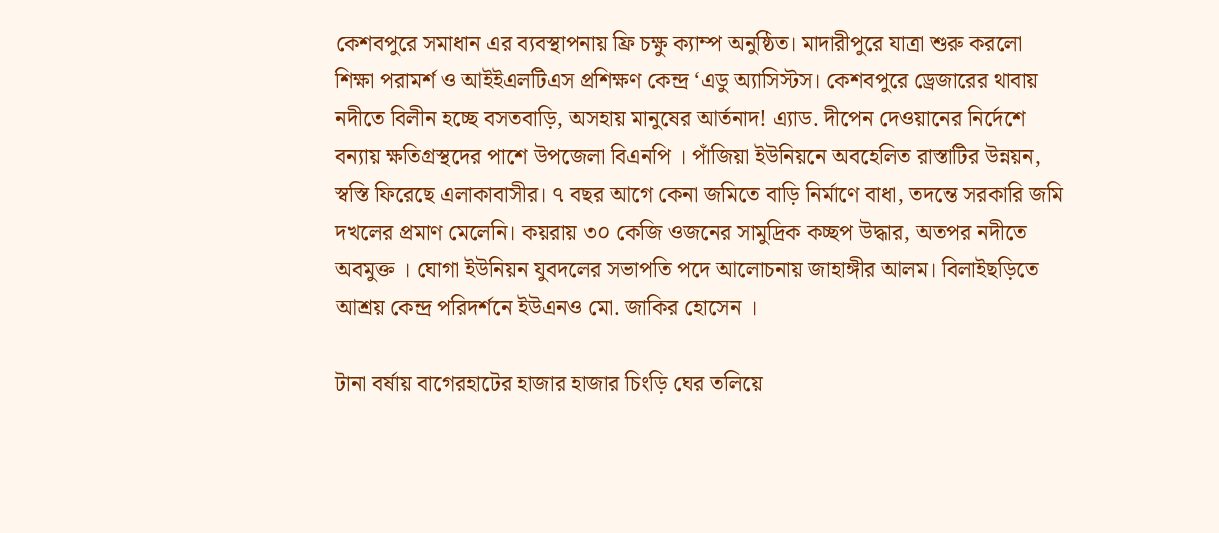কেশবপুরে সমাধান এর ব্যবস্থাপনায় ফ্রি চক্ষু ক্যাম্প অনুষ্ঠিত। মাদারীপুরে যাত্রা শুরু করলো শিক্ষা পরামর্শ ও আইইএলটিএস প্রশিক্ষণ কেন্দ্র ‘এডু অ্যাসিস্টস। কেশবপুরে ড্রেজারের থাবায় নদীতে বিলীন হচ্ছে বসতবাড়ি, অসহায় মানুষের আর্তনাদ! এ্যাড. দীপেন দেওয়ানের নির্দেশে বন্যায় ক্ষতিগ্রস্থদের পাশে উপজেলা বিএনপি । পাঁজিয়া ইউনিয়নে অবহেলিত রাস্তাটির উন্নয়ন, স্বস্তি ফিরেছে এলাকাবাসীর। ৭ বছর আগে কেনা জমিতে বাড়ি নির্মাণে বাধা, তদন্তে সরকারি জমি দখলের প্রমাণ মেলেনি। কয়রায় ৩০ কেজি ওজনের সামুদ্রিক কচ্ছপ উদ্ধার, অতপর নদীতে অবমুক্ত । ঘোগা ইউনিয়ন যুবদলের সভাপতি পদে আলোচনায় জাহাঙ্গীর আলম। বিলাইছড়িতে আশ্রয় কেন্দ্র পরিদর্শনে ইউএনও মো. জাকির হোসেন ।

টানা বর্ষায় বাগেরহাটের হাজার হাজার চিংড়ি ঘের তলিয়ে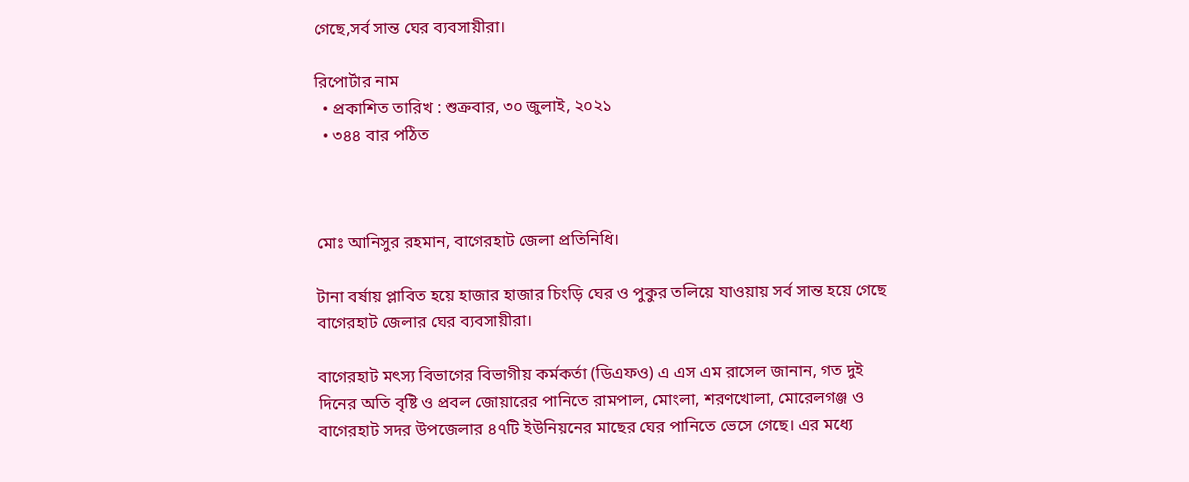গেছে,সর্ব সান্ত ঘের ব্যবসায়ীরা।

রিপোর্টার নাম
  • প্রকাশিত তারিখ : শুক্রবার, ৩০ জুলাই, ২০২১
  • ৩৪৪ বার পঠিত



মোঃ আনিসুর রহমান, বাগেরহাট জেলা প্রতিনিধি।

টানা বর্ষায় প্লাবিত হয়ে হাজার হাজার চিংড়ি ঘের ও পুকুর তলিয়ে যাওয়ায় সর্ব সান্ত হয়ে গেছে বাগেরহাট জেলার ঘের ব্যবসায়ীরা।

বাগেরহাট মৎস্য বিভাগের বিভাগীয় কর্মকর্তা (ডিএফও) এ এস এম রাসেল জানান, গত দুই দিনের অতি বৃষ্টি ও প্রবল জোয়ারের পানিতে রামপাল, মোংলা, শরণখোলা, মোরেলগঞ্জ ও বাগেরহাট সদর উপজেলার ৪৭টি ইউনিয়নের মাছের ঘের পানিতে ভেসে গেছে। এর মধ্যে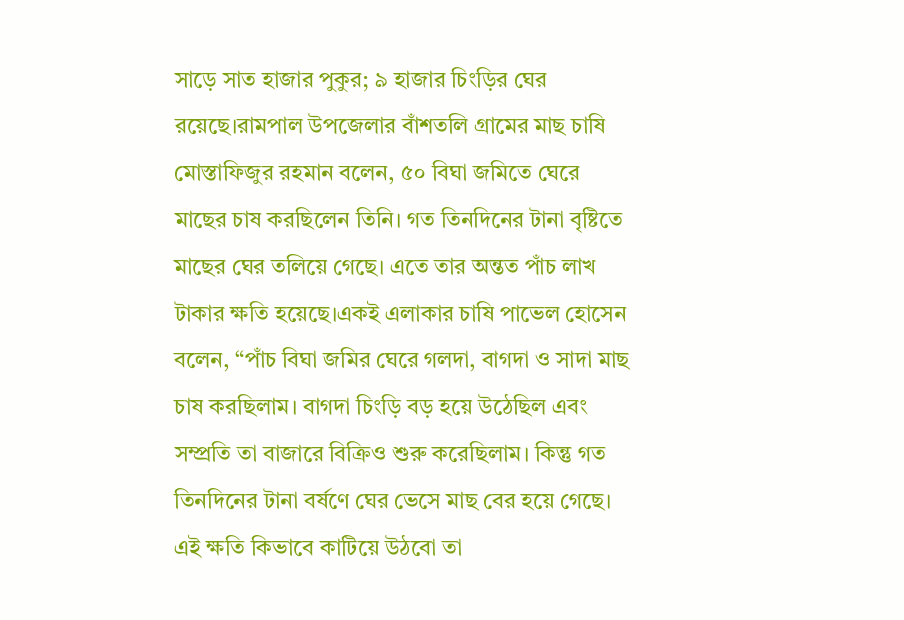সাড়ে সাত হাজার পুকুর; ৯ হাজার চিংড়ির ঘের রয়েছে।রামপাল উপজেলার বাঁশতলি গ্রামের মাছ চাষি মোস্তাফিজুর রহমান বলেন, ৫০ বিঘা জমিতে ঘেরে মাছের চাষ করছিলেন তিনি। গত তিনদিনের টানা বৃষ্টিতে মাছের ঘের তলিয়ে গেছে। এতে তার অন্তত পাঁচ লাখ টাকার ক্ষতি হয়েছে।একই এলাকার চাষি পাভেল হোসেন বলেন, “পাঁচ বিঘা জমির ঘেরে গলদা, বাগদা ও সাদা মাছ চাষ করছিলাম। বাগদা চিংড়ি বড় হয়ে উঠেছিল এবং সম্প্রতি তা বাজারে বিক্রিও শুরু করেছিলাম। কিন্তু গত তিনদিনের টানা বর্ষণে ঘের ভেসে মাছ বের হয়ে গেছে। এই ক্ষতি কিভাবে কাটিয়ে উঠবো তা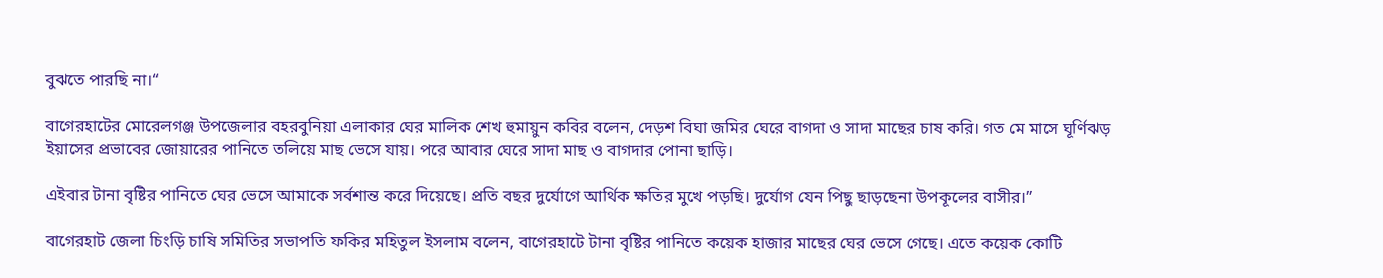বুঝতে পারছি না।“

বাগেরহাটের মোরেলগঞ্জ উপজেলার বহরবুনিয়া এলাকার ঘের মালিক শেখ হুমায়ুন কবির বলেন, দেড়শ বিঘা জমির ঘেরে বাগদা ও সাদা মাছের চাষ করি। গত মে মাসে ঘূর্ণিঝড় ইয়াসের প্রভাবের জোয়ারের পানিতে তলিয়ে মাছ ভেসে যায়। পরে আবার ঘেরে সাদা মাছ ও বাগদার পোনা ছাড়ি।

এইবার টানা বৃষ্টির পানিতে ঘের ভেসে আমাকে সর্বশান্ত করে দিয়েছে। প্রতি বছর দুর্যোগে আর্থিক ক্ষতির মুখে পড়ছি। দুর্যোগ যেন পিছু ছাড়ছেনা উপকূলের বাসীর।”

বাগেরহাট জেলা চিংড়ি চাষি সমিতির সভাপতি ফকির মহিতুল ইসলাম বলেন, বাগেরহাটে টানা বৃষ্টির পানিতে কয়েক হাজার মাছের ঘের ভেসে গেছে। এতে কয়েক কোটি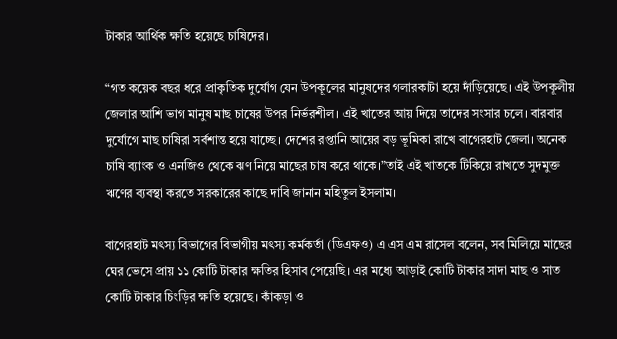টাকার আর্থিক ক্ষতি হয়েছে চাষিদের।

“গত কয়েক বছর ধরে প্রাকৃতিক দুর্যোগ যেন উপকূলের মানুষদের গলারকাটা হয়ে দাঁড়িয়েছে। এই উপকূলীয় জেলার আশি ভাগ মানুষ মাছ চাষের উপর নির্ভরশীল। এই খাতের আয় দিয়ে তাদের সংসার চলে। বারবার দুর্যোগে মাছ চাষিরা সর্বশান্ত হয়ে যাচ্ছে। দেশের রপ্তানি আয়ের বড় ভূমিকা রাখে বাগেরহাট জেলা। অনেক চাষি ব্যাংক ও এনজিও থেকে ঝণ নিয়ে মাছের চাষ করে থাকে।”তাই এই খাতকে টিকিয়ে রাখতে সুদমুক্ত ঋণের ব্যবস্থা করতে সরকারের কাছে দাবি জানান মহিতুল ইসলাম।

বাগেরহাট মৎস্য বিভাগের বিভাগীয় মৎস্য কর্মকর্তা (ডিএফও) এ এস এম রাসেল বলেন, সব মিলিয়ে মাছের ঘের ভেসে প্রায় ১১ কোটি টাকার ক্ষতির হিসাব পেয়েছি। এর মধ্যে আড়াই কোটি টাকার সাদা মাছ ও সাত কোটি টাকার চিংড়ির ক্ষতি হয়েছে। কাঁকড়া ও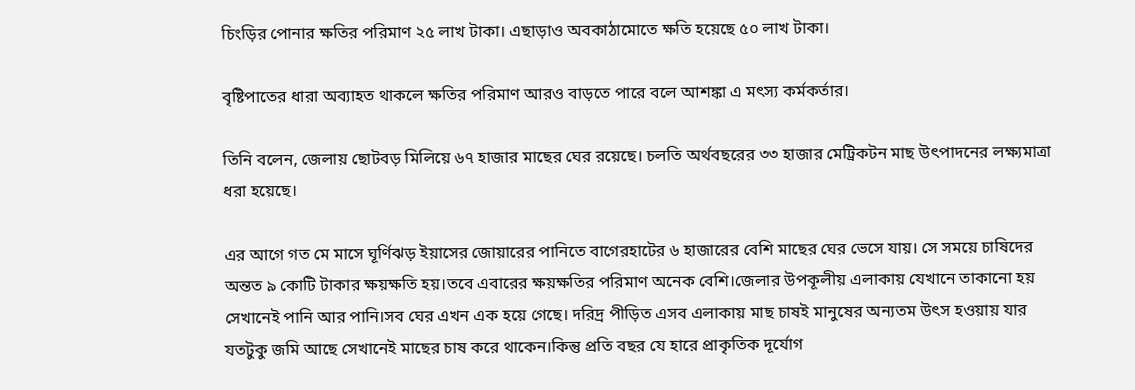চিংড়ির পোনার ক্ষতির পরিমাণ ২৫ লাখ টাকা। এছাড়াও অবকাঠামোতে ক্ষতি হয়েছে ৫০ লাখ টাকা।

বৃষ্টিপাতের ধারা অব্যাহত থাকলে ক্ষতির পরিমাণ আরও বাড়তে পারে বলে আশঙ্কা এ মৎস্য কর্মকর্তার।

তিনি বলেন, জেলায় ছোটবড় মিলিয়ে ৬৭ হাজার মাছের ঘের রয়েছে। চলতি অর্থবছরের ৩৩ হাজার মেট্রিকটন মাছ উৎপাদনের লক্ষ্যমাত্রা ধরা হয়েছে।

এর আগে গত মে মাসে ঘূর্ণিঝড় ইয়াসের জোয়ারের পানিতে বাগেরহাটের ৬ হাজারের বেশি মাছের ঘের ভেসে যায়। সে সময়ে চাষিদের অন্তত ৯ কোটি টাকার ক্ষয়ক্ষতি হয়।তবে এবারের ক্ষয়ক্ষতির পরিমাণ অনেক বেশি।জেলার উপকূলীয় এলাকায় যেখানে তাকানো হয় সেখানেই পানি আর পানি।সব ঘের এখন এক হয়ে গেছে। দরিদ্র পীড়িত এসব এলাকায় মাছ চাষই মানুষের অন্যতম উৎস হওয়ায় যার যতটুকু জমি আছে সেখানেই মাছের চাষ করে থাকেন।কিন্তু প্রতি বছর যে হারে প্রাকৃতিক দূর্যোগ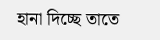হানা দিচ্ছে তাতে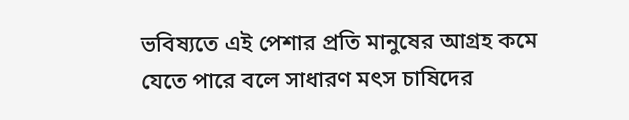ভবিষ্যতে এই পেশার প্রতি মানুষের আগ্রহ কমে যেতে পারে বলে সাধারণ মৎস চাষিদের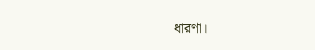ধারণা।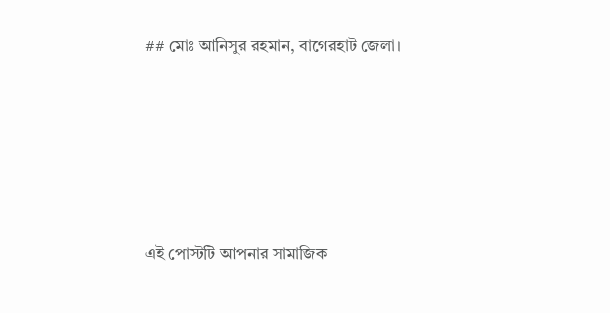## মোঃ আনিসুর রহমান, বাগেরহাট জেলা।





এই পোস্টটি আপনার সামাজিক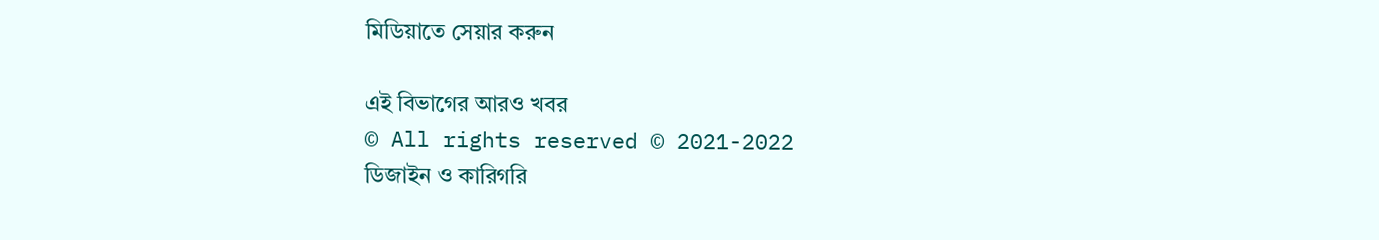মিডিয়াতে সেয়ার করুন

এই বিভাগের আরও খবর
© All rights reserved © 2021-2022
ডিজাইন ও কারিগরি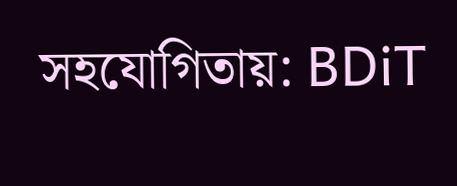সহযোগিতায়: BDiT